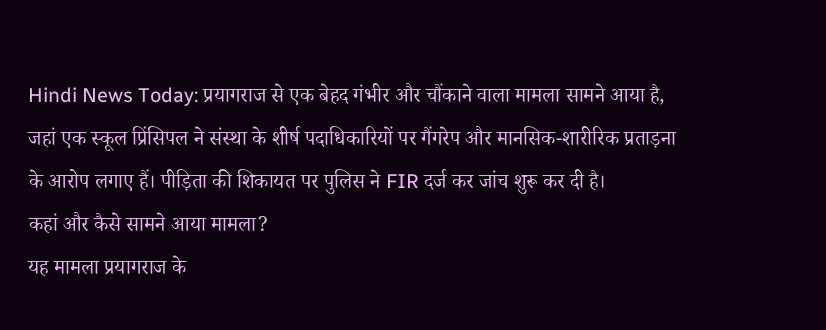Hindi News Today: प्रयागराज से एक बेहद गंभीर और चौंकाने वाला मामला सामने आया है, जहां एक स्कूल प्रिंसिपल ने संस्था के शीर्ष पदाधिकारियों पर गैंगरेप और मानसिक-शारीरिक प्रताड़ना के आरोप लगाए हैं। पीड़िता की शिकायत पर पुलिस ने FIR दर्ज कर जांच शुरू कर दी है।
कहां और कैसे सामने आया मामला?
यह मामला प्रयागराज के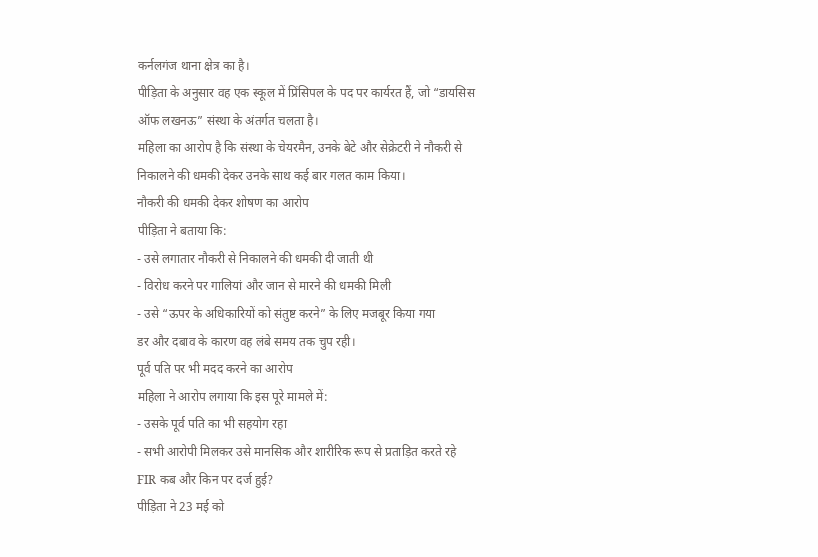कर्नलगंज थाना क्षेत्र का है।
पीड़िता के अनुसार वह एक स्कूल में प्रिंसिपल के पद पर कार्यरत हैं, जो “डायसिस ऑफ लखनऊ” संस्था के अंतर्गत चलता है।
महिला का आरोप है कि संस्था के चेयरमैन, उनके बेटे और सेक्रेटरी ने नौकरी से निकालने की धमकी देकर उनके साथ कई बार गलत काम किया।
नौकरी की धमकी देकर शोषण का आरोप
पीड़िता ने बताया कि:
- उसे लगातार नौकरी से निकालने की धमकी दी जाती थी
- विरोध करने पर गालियां और जान से मारने की धमकी मिली
- उसे “ऊपर के अधिकारियों को संतुष्ट करने” के लिए मजबूर किया गया
डर और दबाव के कारण वह लंबे समय तक चुप रही।
पूर्व पति पर भी मदद करने का आरोप
महिला ने आरोप लगाया कि इस पूरे मामले में:
- उसके पूर्व पति का भी सहयोग रहा
- सभी आरोपी मिलकर उसे मानसिक और शारीरिक रूप से प्रताड़ित करते रहे
FIR कब और किन पर दर्ज हुई?
पीड़िता ने 23 मई को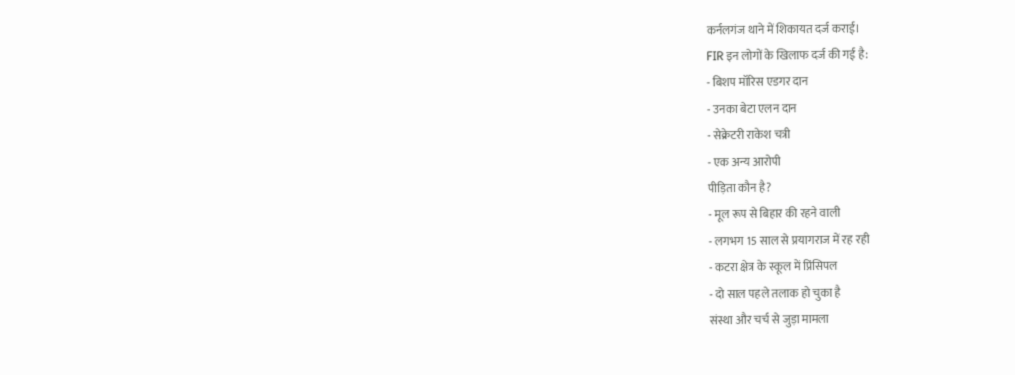कर्नलगंज थाने में शिकायत दर्ज कराई।
FIR इन लोगों के खिलाफ दर्ज की गई है:
- बिशप मॉरिस एडगर दान
- उनका बेटा एलन दान
- सेक्रेटरी राकेश चत्री
- एक अन्य आरोपी
पीड़िता कौन है?
- मूल रूप से बिहार की रहने वाली
- लगभग 15 साल से प्रयागराज में रह रही
- कटरा क्षेत्र के स्कूल में प्रिंसिपल
- दो साल पहले तलाक हो चुका है
संस्था और चर्च से जुड़ा मामला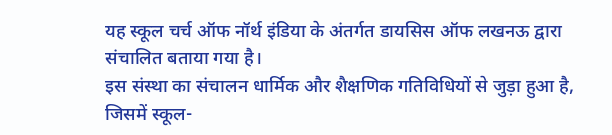यह स्कूल चर्च ऑफ नॉर्थ इंडिया के अंतर्गत डायसिस ऑफ लखनऊ द्वारा संचालित बताया गया है।
इस संस्था का संचालन धार्मिक और शैक्षणिक गतिविधियों से जुड़ा हुआ है, जिसमें स्कूल-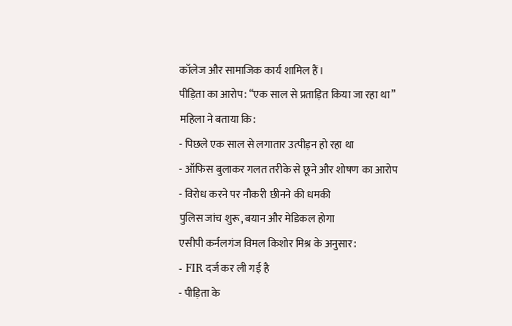कॉलेज और सामाजिक कार्य शामिल हैं।
पीड़िता का आरोप: “एक साल से प्रताड़ित किया जा रहा था”
महिला ने बताया कि:
- पिछले एक साल से लगातार उत्पीड़न हो रहा था
- ऑफिस बुलाकर गलत तरीके से छूने और शोषण का आरोप
- विरोध करने पर नौकरी छीनने की धमकी
पुलिस जांच शुरू, बयान और मेडिकल होगा
एसीपी कर्नलगंज विमल किशोर मिश्र के अनुसार:
- FIR दर्ज कर ली गई है
- पीड़िता के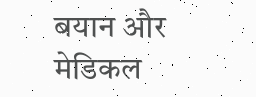बयान और मेडिकल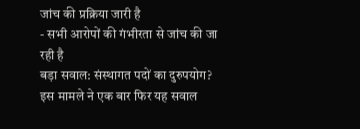जांच की प्रक्रिया जारी है
- सभी आरोपों की गंभीरता से जांच की जा रही है
बड़ा सवाल: संस्थागत पदों का दुरुपयोग?
इस मामले ने एक बार फिर यह सवाल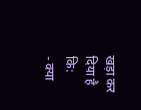खड़ा कर दिया है कि:
- क्या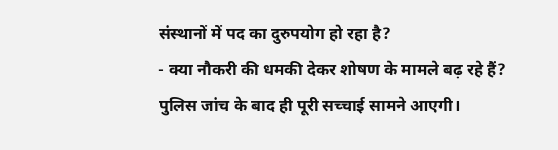संस्थानों में पद का दुरुपयोग हो रहा है?
- क्या नौकरी की धमकी देकर शोषण के मामले बढ़ रहे हैं?
पुलिस जांच के बाद ही पूरी सच्चाई सामने आएगी।